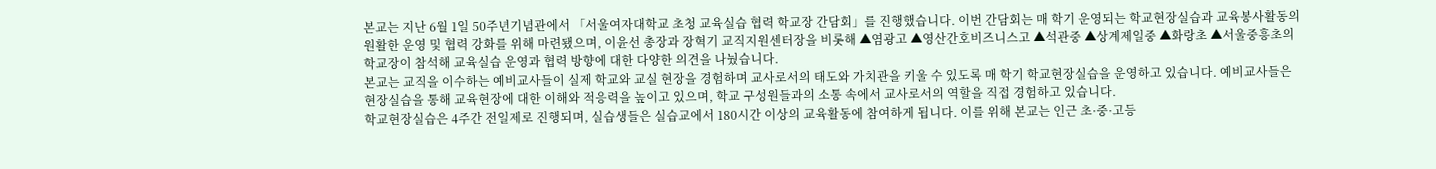본교는 지난 6월 1일 50주년기념관에서 「서울여자대학교 초청 교육실습 협력 학교장 간담회」를 진행했습니다. 이번 간담회는 매 학기 운영되는 학교현장실습과 교육봉사활동의 원활한 운영 및 협력 강화를 위해 마련됐으며, 이윤선 총장과 장혁기 교직지원센터장을 비롯해 ▲염광고 ▲영산간호비즈니스고 ▲석관중 ▲상계제일중 ▲화랑초 ▲서울중흥초의 학교장이 참석해 교육실습 운영과 협력 방향에 대한 다양한 의견을 나눴습니다.
본교는 교직을 이수하는 예비교사들이 실제 학교와 교실 현장을 경험하며 교사로서의 태도와 가치관을 키울 수 있도록 매 학기 학교현장실습을 운영하고 있습니다. 예비교사들은 현장실습을 통해 교육현장에 대한 이해와 적응력을 높이고 있으며, 학교 구성원들과의 소통 속에서 교사로서의 역할을 직접 경험하고 있습니다.
학교현장실습은 4주간 전일제로 진행되며, 실습생들은 실습교에서 180시간 이상의 교육활동에 참여하게 됩니다. 이를 위해 본교는 인근 초·중·고등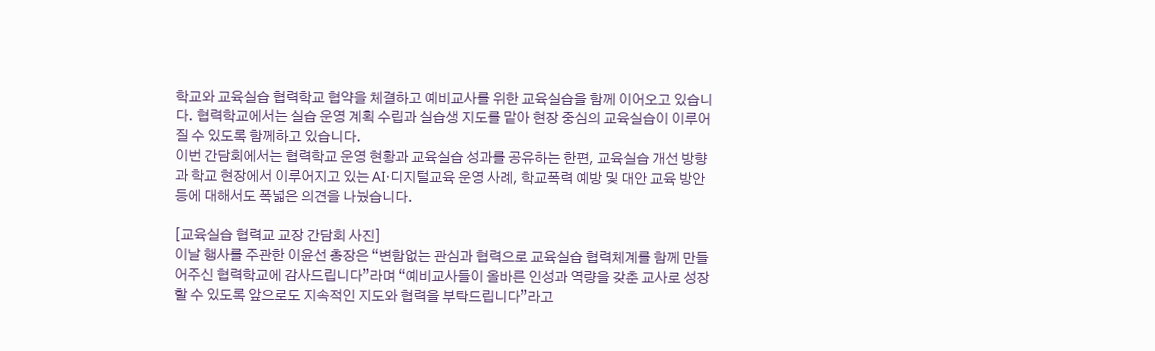학교와 교육실습 협력학교 협약을 체결하고 예비교사를 위한 교육실습을 함께 이어오고 있습니다. 협력학교에서는 실습 운영 계획 수립과 실습생 지도를 맡아 현장 중심의 교육실습이 이루어질 수 있도록 함께하고 있습니다.
이번 간담회에서는 협력학교 운영 현황과 교육실습 성과를 공유하는 한편, 교육실습 개선 방향과 학교 현장에서 이루어지고 있는 AI·디지털교육 운영 사례, 학교폭력 예방 및 대안 교육 방안 등에 대해서도 폭넓은 의견을 나눴습니다.

[교육실습 협력교 교장 간담회 사진]
이날 행사를 주관한 이윤선 총장은 “변함없는 관심과 협력으로 교육실습 협력체계를 함께 만들어주신 협력학교에 감사드립니다”라며 “예비교사들이 올바른 인성과 역량을 갖춘 교사로 성장할 수 있도록 앞으로도 지속적인 지도와 협력을 부탁드립니다”라고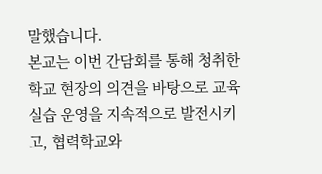말했습니다.
본교는 이번 간담회를 통해 청취한 학교 현장의 의견을 바탕으로 교육실습 운영을 지속적으로 발전시키고, 협력학교와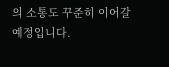의 소통도 꾸준히 이어갈 예정입니다.